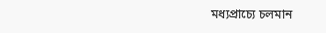মধ্যপ্রাচ্যে চলমান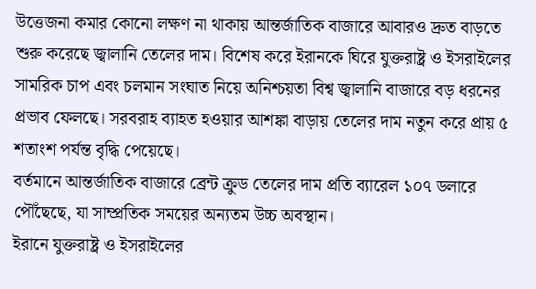উত্তেজনা কমার কোনো লক্ষণ না থাকায় আন্তর্জাতিক বাজারে আবারও দ্রুত বাড়তে শুরু করেছে জ্বালানি তেলের দাম। বিশেষ করে ইরানকে ঘিরে যুক্তরাষ্ট্র ও ইসরাইলের সামরিক চাপ এবং চলমান সংঘাত নিয়ে অনিশ্চয়তা বিশ্ব জ্বালানি বাজারে বড় ধরনের প্রভাব ফেলছে। সরবরাহ ব্যাহত হওয়ার আশঙ্কা বাড়ায় তেলের দাম নতুন করে প্রায় ৫ শতাংশ পর্যন্ত বৃদ্ধি পেয়েছে।
বর্তমানে আন্তর্জাতিক বাজারে ব্রেন্ট ক্রুড তেলের দাম প্রতি ব্যারেল ১০৭ ডলারে পৌঁছেছে, যা সাম্প্রতিক সময়ের অন্যতম উচ্চ অবস্থান।
ইরানে যুক্তরাষ্ট্র ও ইসরাইলের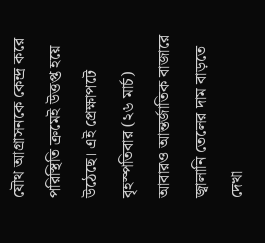যৌথ আগ্রাসনকে কেন্দ্র করে পরিস্থিতি ক্রমেই উত্তপ্ত হয়ে উঠেছে। এই প্রেক্ষাপটে বৃহস্পতিবার (২৬ মার্চ) আবারও আন্তর্জাতিক বাজারে জ্বালানি তেলের দাম বাড়তে দেখা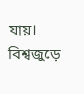যায়।
বিশ্বজুড়ে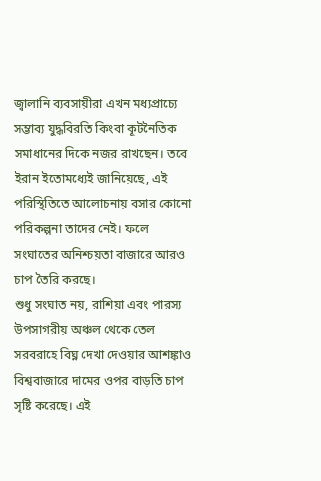জ্বালানি ব্যবসায়ীরা এখন মধ্যপ্রাচ্যে সম্ভাব্য যুদ্ধবিরতি কিংবা কূটনৈতিক সমাধানের দিকে নজর রাখছেন। তবে ইরান ইতোমধ্যেই জানিয়েছে, এই পরিস্থিতিতে আলোচনায় বসার কোনো পরিকল্পনা তাদের নেই। ফলে সংঘাতের অনিশ্চয়তা বাজারে আরও চাপ তৈরি করছে।
শুধু সংঘাত নয়, রাশিয়া এবং পারস্য উপসাগরীয় অঞ্চল থেকে তেল সরবরাহে বিঘ্ন দেখা দেওয়ার আশঙ্কাও বিশ্ববাজারে দামের ওপর বাড়তি চাপ সৃষ্টি করেছে। এই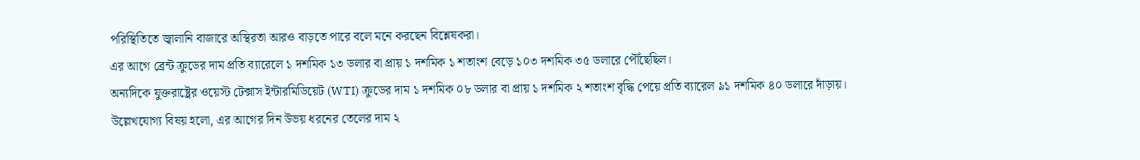পরিস্থিতিতে জ্বালানি বাজারে অস্থিরতা আরও বাড়তে পারে বলে মনে করছেন বিশ্লেষকরা।
এর আগে ব্রেন্ট ক্রুডের দাম প্রতি ব্যারেলে ১ দশমিক ১৩ ডলার বা প্রায় ১ দশমিক ১ শতাংশ বেড়ে ১০৩ দশমিক ৩৫ ডলারে পৌঁছেছিল।
অন্যদিকে যুক্তরাষ্ট্রের ওয়েস্ট টেক্সাস ইন্টারমিডিয়েট (WTI) ক্রুডের দাম ১ দশমিক ০৮ ডলার বা প্রায় ১ দশমিক ২ শতাংশ বৃদ্ধি পেয়ে প্রতি ব্যারেল ৯১ দশমিক ৪০ ডলারে দাঁড়ায়।
উল্লেখযোগ্য বিষয় হলো, এর আগের দিন উভয় ধরনের তেলের দাম ২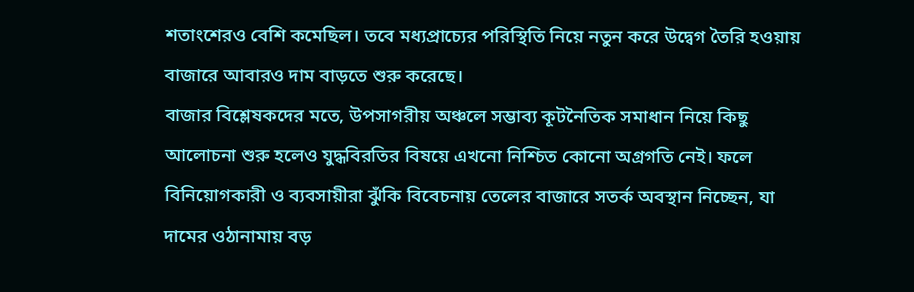শতাংশেরও বেশি কমেছিল। তবে মধ্যপ্রাচ্যের পরিস্থিতি নিয়ে নতুন করে উদ্বেগ তৈরি হওয়ায় বাজারে আবারও দাম বাড়তে শুরু করেছে।
বাজার বিশ্লেষকদের মতে, উপসাগরীয় অঞ্চলে সম্ভাব্য কূটনৈতিক সমাধান নিয়ে কিছু আলোচনা শুরু হলেও যুদ্ধবিরতির বিষয়ে এখনো নিশ্চিত কোনো অগ্রগতি নেই। ফলে বিনিয়োগকারী ও ব্যবসায়ীরা ঝুঁকি বিবেচনায় তেলের বাজারে সতর্ক অবস্থান নিচ্ছেন, যা দামের ওঠানামায় বড়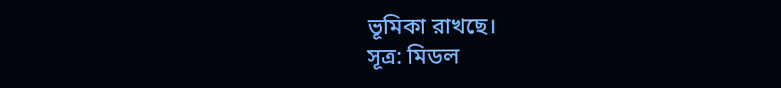ভূমিকা রাখছে।
সূত্র: মিডল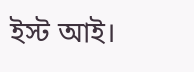ইস্ট আই।